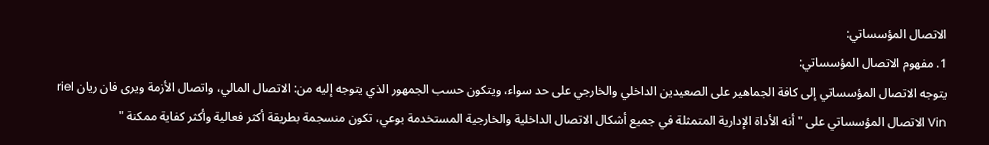الاتصال المؤسساتي:
1. مفهوم الاتصال المؤسساتي:
يتوجه الاتصال المؤسساتي إلى كافة الجماهير على الصعيدين الداخلي والخارجي على حد سواء، ويتكون حسب الجمهور الذي يتوجه إليه من: الاتصال المالي، واتصال الأزمة ويرى فان ريان riel Vin الاتصال المؤسساتي على "أنه الأداة الإدارية المتمثلة في جميع أشكال الاتصال الداخلية والخارجية المستخدمة بوعي، تكون منسجمة بطريقة أكثر فعالية وأكثر كفاية ممكنة "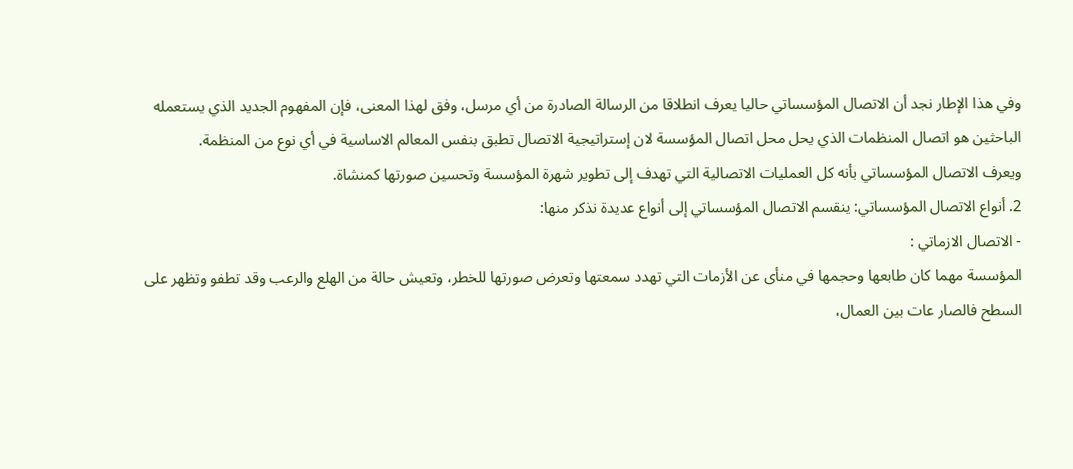وفي هذا الإطار نجد أن الاتصال المؤسساتي حاليا يعرف انطلاقا من الرسالة الصادرة من أي مرسل، وفق لهذا المعنى، فإن المفهوم الجديد الذي يستعمله الباحثين هو اتصال المنظمات الذي يحل محل اتصال المؤسسة لان إستراتيجية الاتصال تطبق بنفس المعالم الاساسية في أي نوع من المنظمة.
ويعرف الاتصال المؤسساتي بأنه كل العمليات الاتصالية التي تهدف إلى تطوير شهرة المؤسسة وتحسين صورتها كمنشاة.
2. أنواع الاتصال المؤسساتي: ينقسم الاتصال المؤسساتي إلى أنواع عديدة نذكر منها:
- الاتصال الازماتي :
المؤسسة مهما كان طابعها وحجمها في منأى عن الأزمات التي تهدد سمعتها وتعرض صورتها للخطر، وتعيش حالة من الهلع والرعب وقد تطفو وتظهر على السطح فالصار عات بين العمال،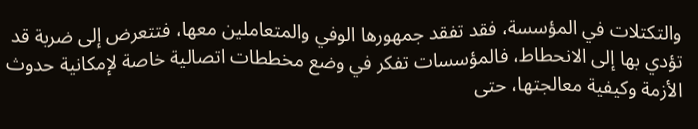والتكتلات في المؤسسة، فقد تفقد جمهورها الوفي والمتعاملين معها، فتتعرض إلى ضربة قد تؤدي بها إلى الانحطاط، فالمؤسسات تفكر في وضع مخططات اتصالية خاصة لإمكانية حدوث الأزمة وكيفية معالجتها، حتى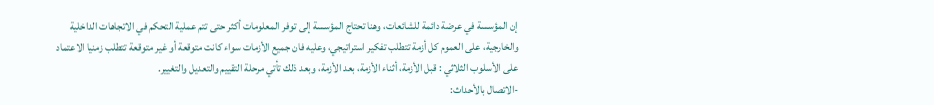إن المؤسسة في عرضة دائمة للشائعات، وهنا تحتاج المؤسسة إلى توفر المعلومات أكثر حتى تتم عملية التحكم في الاتجاهات الداخلية والخارجية، على العموم كل أزمة تتطلب تفكير استراتيجي، وعليه فان جميع الأزمات سواء كانت متوقعة أو غير متوقعة تتطلب زمنيا الاعتماد على الأسلوب الثلاثي : قبل الأزمة، أثناء الأزمة، بعد الأزمة، وبعد ذلك تأتي مرحلة التقييم والتعديل والتغيير.
-الاتصال بالأحداث: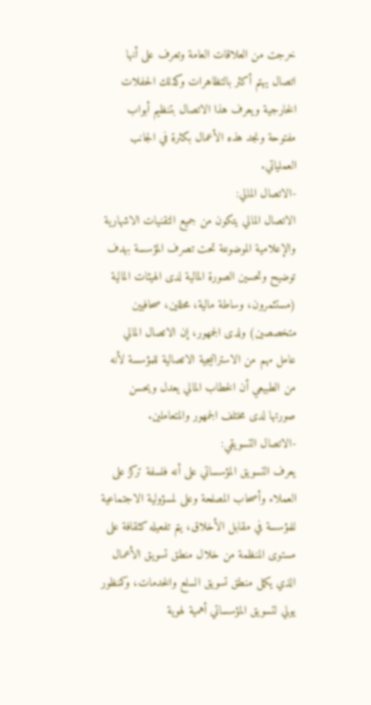خرجت من العلاقات العامة وتعرف على أنها اتصال يهتم أكثر بالتظاهرات وكذلك الحفلات الخارجية ويعرف هذا الاتصال بتنظيم أبواب مفتوحة ونجد هذه الأعمال بكثرة في الجانب العملياتي.
-الاتصال المالي:
الاتصال المالي يتكون من جميع التقنيات الاشهارية والإعلامية الموضوعة تحت تصرف المؤسسة بهدف توضيح وتحسين الصورة المالية لدى الهيئات المالية (مستثمرون، وساطة مالية، محللين، صحافيين متخصصين) ولدى الجمهور، إن الاتصال المالي عامل مهم من الاستراتيجية الاتصالية للمؤسسة لأنه من الطبيعي أن الخطاب المالي يعدل ويحسن صورتها لدى مختلف الجمهور والمتعاملين.
-الاتصال التسويقي:
يعرف التسويق المؤسساتي على أنه فلسفة تركز على العملاء وأصحاب المصلحة وعلى لمسؤولية الاجتماعية للمؤسسة في مقابل الأخلاق، يتم تفعيله كثقافة على مستوى المنظمة من خلال منطق تسويق الأعمال الذي يكمل منطق تسويق السلع والخدمات، وكمنظور يولي لتسويق المؤسساتي أهمية لهوية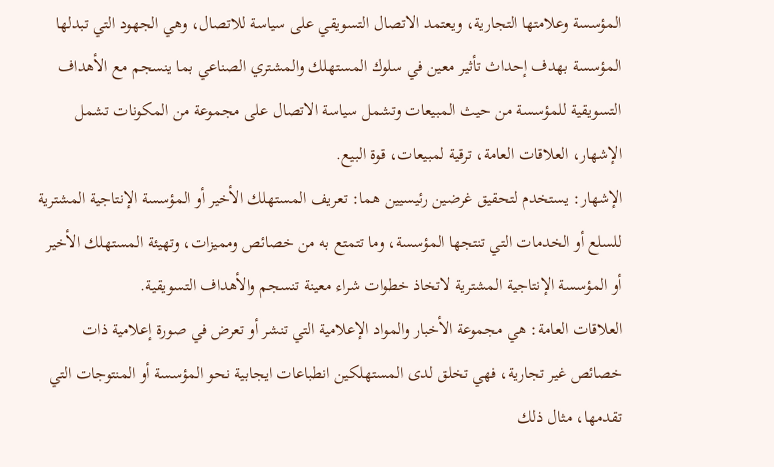المؤسسة وعلامتها التجارية، ويعتمد الاتصال التسويقي على سياسة للاتصال، وهي الجهود التي تبدلها المؤسسة بهدف إحداث تأثير معين في سلوك المستهلك والمشتري الصناعي بما ينسجم مع الأهداف التسويقية للمؤسسة من حيث المبيعات وتشمل سياسة الاتصال على مجموعة من المكونات تشمل الإشهار، العلاقات العامة، ترقية لمبيعات، قوة البيع.
الإشهار: يستخدم لتحقيق غرضين رئيسيين هما: تعريف المستهلك الأخير أو المؤسسة الإنتاجية المشترية للسلع أو الخدمات التي تنتجها المؤسسة، وما تتمتع به من خصائص ومميزات، وتهيئة المستهلك الأخير أو المؤسسة الإنتاجية المشترية لاتخاذ خطوات شراء معينة تنسجم والأهداف التسويقية.
العلاقات العامة: هي مجموعة الأخبار والمواد الإعلامية التي تنشر أو تعرض في صورة إعلامية ذات خصائص غير تجارية، فهي تخلق لدى المستهلكين انطباعات ايجابية نحو المؤسسة أو المنتوجات التي تقدمها، مثال ذلك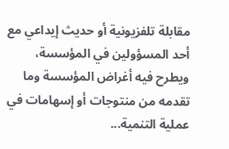مقابلة تلفزيونية أو حديث إيداعي مع أحد المسؤولين في المؤسسة، ويطرح فيه أغراض المؤسسة وما تقدمه من منتوجات أو إسهامات في عملية التنمية...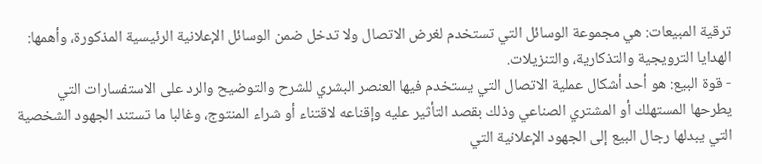ترقية المبيعات: هي مجموعة الوسائل التي تستخدم لغرض الاتصال ولا تدخل ضمن الوسائل الإعلانية الرئيسية المذكورة، وأهمها: الهدايا الترويجية والتذكارية، والتنزيلات.
- قوة البيع: هو أحد أشكال عملية الاتصال التي يستخدم فيها العنصر البشري للشرح والتوضيح والرد على الاستفسارات التي يطرحها المستهلك أو المشتري الصناعي وذلك بقصد التأثير عليه وإقناعه لاقتناء أو شراء المنتوج، وغالبا ما تستند الجهود الشخصية التي يبدلها رجال البيع إلى الجهود الإعلانية التي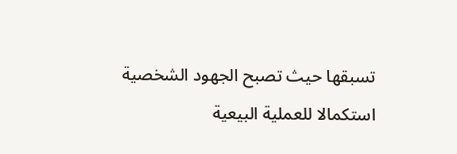تسبقها حيث تصبح الجهود الشخصية استكمالا للعملية البيعية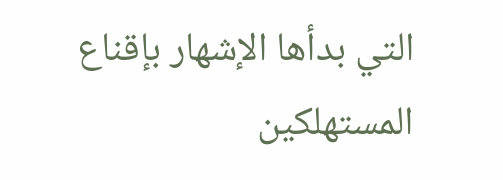التي بدأها الإشهار بإقناع المستهلكين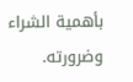بأهمية الشراء وضرورته.